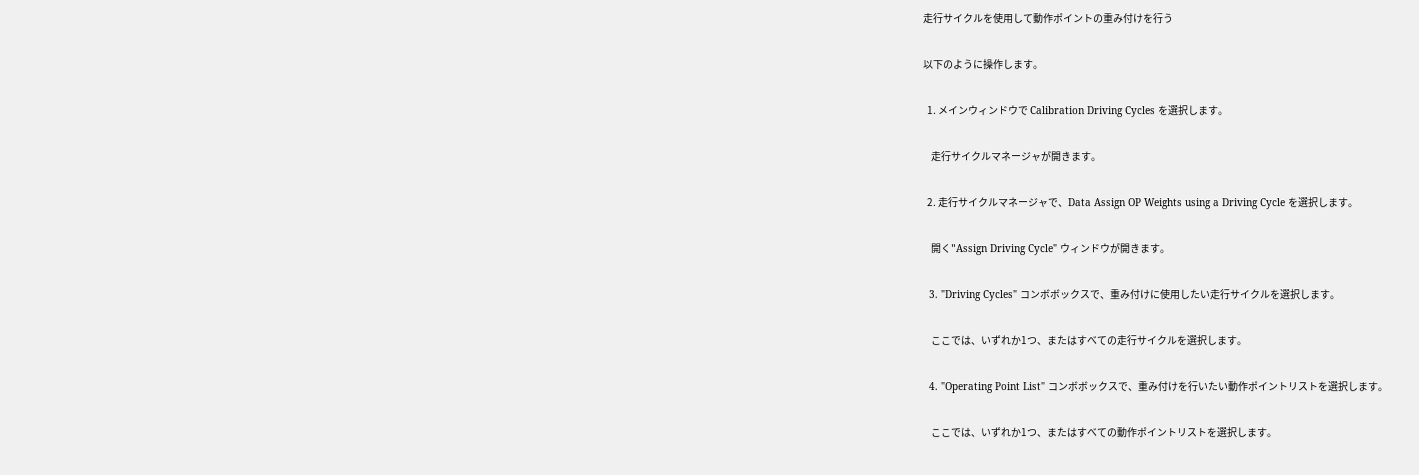走行サイクルを使用して動作ポイントの重み付けを行う

以下のように操作します。

  1. メインウィンドウで Calibration Driving Cycles を選択します。

    走行サイクルマネージャが開きます。

  2. 走行サイクルマネージャで、Data Assign OP Weights using a Driving Cycle を選択します。

    開く"Assign Driving Cycle" ウィンドウが開きます。

  3. "Driving Cycles" コンボボックスで、重み付けに使用したい走行サイクルを選択します。

    ここでは、いずれか1つ、またはすべての走行サイクルを選択します。

  4. "Operating Point List" コンボボックスで、重み付けを行いたい動作ポイントリストを選択します。

    ここでは、いずれか1つ、またはすべての動作ポイントリストを選択します。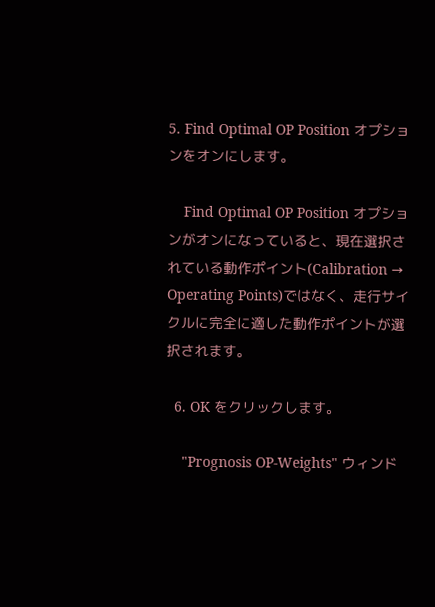5. Find Optimal OP Position オプションをオンにします。

    Find Optimal OP Position オプションがオンになっていると、現在選択されている動作ポイント(Calibration → Operating Points)ではなく、走行サイクルに完全に適した動作ポイントが選択されます。

  6. OK をクリックします。

    "Prognosis OP-Weights" ウィンド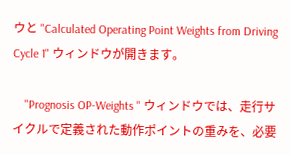ウと "Calculated Operating Point Weights from Driving Cycle 1" ウィンドウが開きます。

    "Prognosis OP-Weights " ウィンドウでは、走行サイクルで定義された動作ポイントの重みを、必要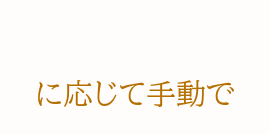に応じて手動で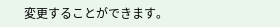変更することができます。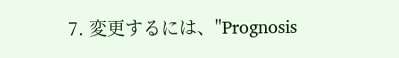7. 変更するには、"Prognosis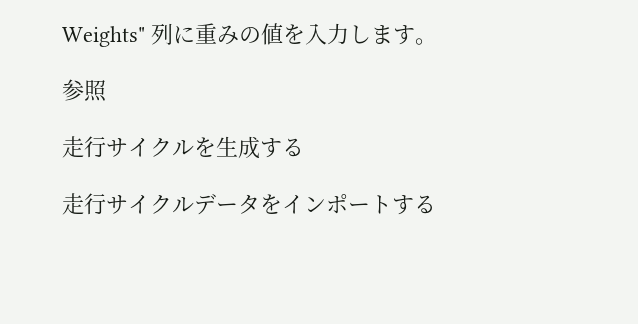Weights" 列に重みの値を入力します。

参照

走行サイクルを生成する

走行サイクルデータをインポートする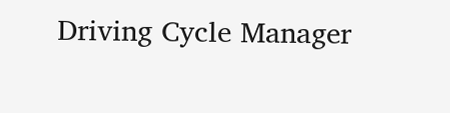Driving Cycle Manager